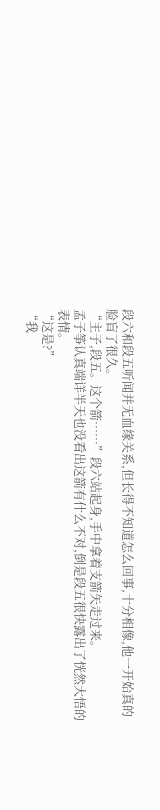段六和段五听闻并无血缘关系,但长得不知道怎么回事,十分相像,他一开始真的脸盲了很久。
“主子,段五。这个箭……”段六站起身,手中拿着支箭矢走过来。
孟子筝认真端详半天也没看出这箭有什么不对,倒是段五很快露出了恍然大悟的表情。
“这是?”
“我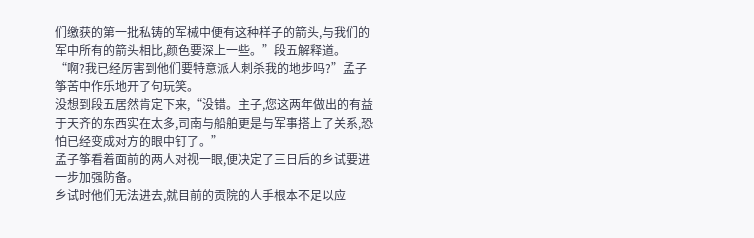们缴获的第一批私铸的军械中便有这种样子的箭头,与我们的军中所有的箭头相比,颜色要深上一些。”段五解释道。
“啊?我已经厉害到他们要特意派人刺杀我的地步吗?”孟子筝苦中作乐地开了句玩笑。
没想到段五居然肯定下来,“没错。主子,您这两年做出的有益于天齐的东西实在太多,司南与船舶更是与军事搭上了关系,恐怕已经变成对方的眼中钉了。”
孟子筝看着面前的两人对视一眼,便决定了三日后的乡试要进一步加强防备。
乡试时他们无法进去,就目前的贡院的人手根本不足以应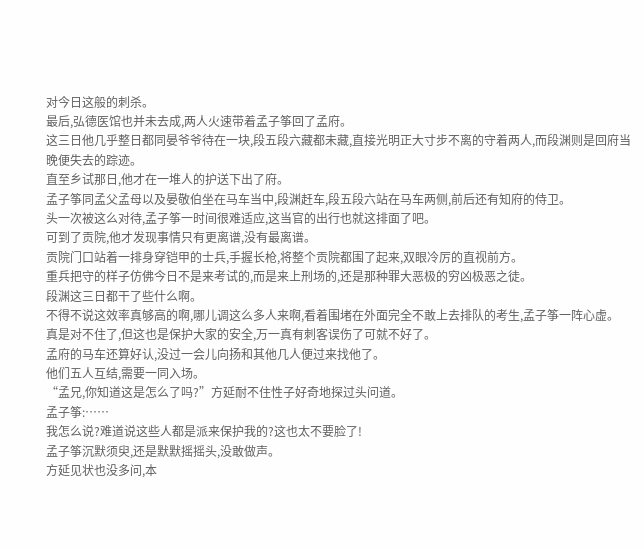对今日这般的刺杀。
最后,弘德医馆也并未去成,两人火速带着孟子筝回了孟府。
这三日他几乎整日都同晏爷爷待在一块,段五段六藏都未藏,直接光明正大寸步不离的守着两人,而段渊则是回府当晚便失去的踪迹。
直至乡试那日,他才在一堆人的护送下出了府。
孟子筝同孟父孟母以及晏敬伯坐在马车当中,段渊赶车,段五段六站在马车两侧,前后还有知府的侍卫。
头一次被这么对待,孟子筝一时间很难适应,这当官的出行也就这排面了吧。
可到了贡院,他才发现事情只有更离谱,没有最离谱。
贡院门口站着一排身穿铠甲的士兵,手握长枪,将整个贡院都围了起来,双眼冷厉的直视前方。
重兵把守的样子仿佛今日不是来考试的,而是来上刑场的,还是那种罪大恶极的穷凶极恶之徒。
段渊这三日都干了些什么啊。
不得不说这效率真够高的啊,哪儿调这么多人来啊,看着围堵在外面完全不敢上去排队的考生,孟子筝一阵心虚。
真是对不住了,但这也是保护大家的安全,万一真有刺客误伤了可就不好了。
孟府的马车还算好认,没过一会儿向扬和其他几人便过来找他了。
他们五人互结,需要一同入场。
“孟兄,你知道这是怎么了吗?”方延耐不住性子好奇地探过头问道。
孟子筝:……
我怎么说?难道说这些人都是派来保护我的?这也太不要脸了!
孟子筝沉默须臾,还是默默摇摇头,没敢做声。
方延见状也没多问,本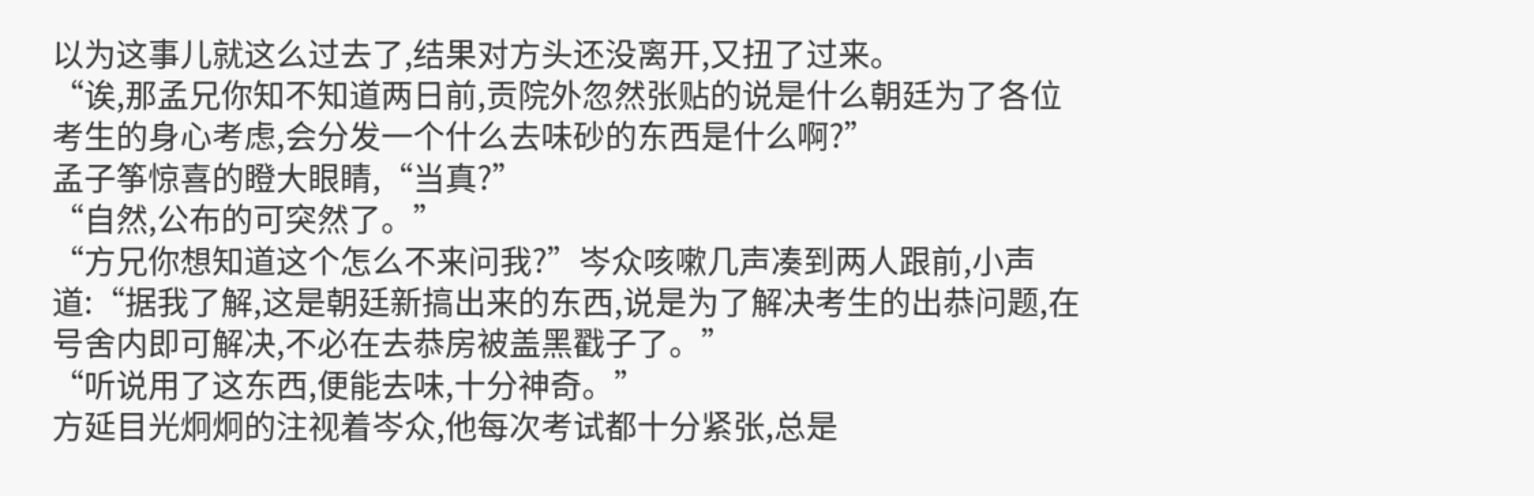以为这事儿就这么过去了,结果对方头还没离开,又扭了过来。
“诶,那孟兄你知不知道两日前,贡院外忽然张贴的说是什么朝廷为了各位考生的身心考虑,会分发一个什么去味砂的东西是什么啊?”
孟子筝惊喜的瞪大眼睛,“当真?”
“自然,公布的可突然了。”
“方兄你想知道这个怎么不来问我?”岑众咳嗽几声凑到两人跟前,小声道:“据我了解,这是朝廷新搞出来的东西,说是为了解决考生的出恭问题,在号舍内即可解决,不必在去恭房被盖黑戳子了。”
“听说用了这东西,便能去味,十分神奇。”
方延目光炯炯的注视着岑众,他每次考试都十分紧张,总是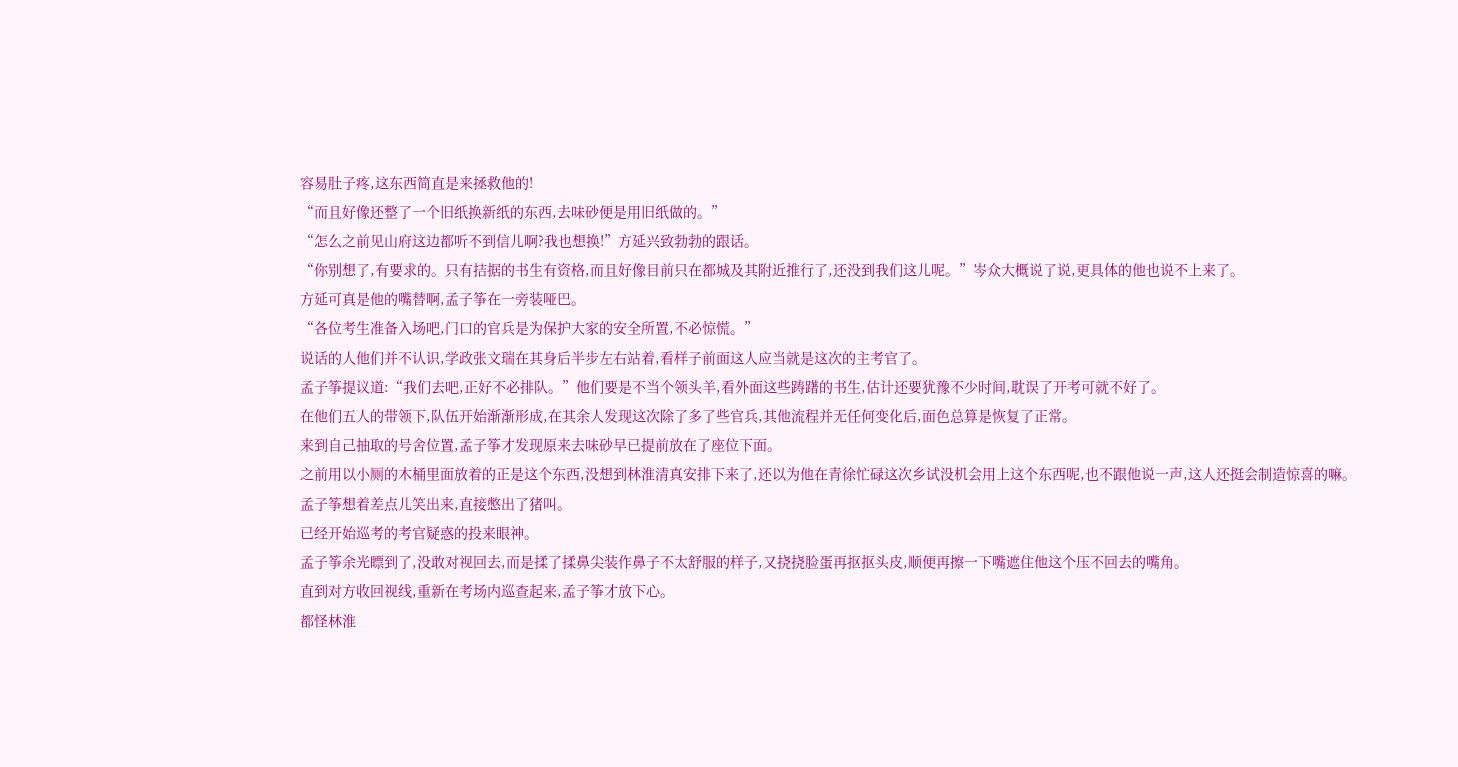容易肚子疼,这东西简直是来拯救他的!
“而且好像还整了一个旧纸换新纸的东西,去味砂便是用旧纸做的。”
“怎么之前见山府这边都听不到信儿啊?我也想换!”方延兴致勃勃的跟话。
“你别想了,有要求的。只有拮据的书生有资格,而且好像目前只在都城及其附近推行了,还没到我们这儿呢。”岑众大概说了说,更具体的他也说不上来了。
方延可真是他的嘴替啊,孟子筝在一旁装哑巴。
“各位考生准备入场吧,门口的官兵是为保护大家的安全所置,不必惊慌。”
说话的人他们并不认识,学政张文瑞在其身后半步左右站着,看样子前面这人应当就是这次的主考官了。
孟子筝提议道:“我们去吧,正好不必排队。”他们要是不当个领头羊,看外面这些踌躇的书生,估计还要犹豫不少时间,耽误了开考可就不好了。
在他们五人的带领下,队伍开始渐渐形成,在其余人发现这次除了多了些官兵,其他流程并无任何变化后,面色总算是恢复了正常。
来到自己抽取的号舍位置,孟子筝才发现原来去味砂早已提前放在了座位下面。
之前用以小厕的木桶里面放着的正是这个东西,没想到林淮清真安排下来了,还以为他在青徐忙碌这次乡试没机会用上这个东西呢,也不跟他说一声,这人还挺会制造惊喜的嘛。
孟子筝想着差点儿笑出来,直接憋出了猪叫。
已经开始巡考的考官疑惑的投来眼神。
孟子筝余光瞟到了,没敢对视回去,而是揉了揉鼻尖装作鼻子不太舒服的样子,又挠挠脸蛋再抠抠头皮,顺便再擦一下嘴遮住他这个压不回去的嘴角。
直到对方收回视线,重新在考场内巡查起来,孟子筝才放下心。
都怪林淮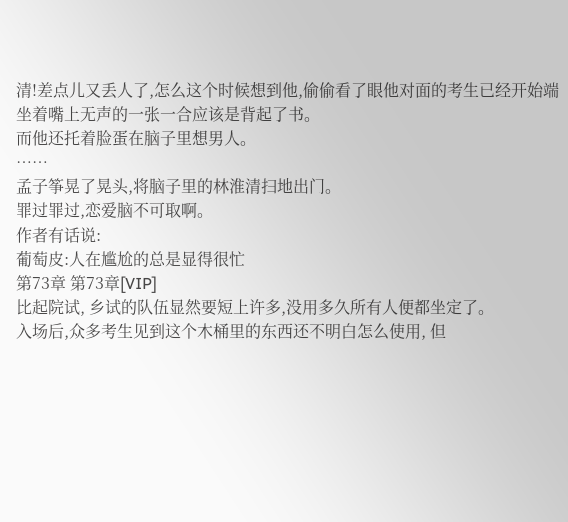清!差点儿又丢人了,怎么这个时候想到他,偷偷看了眼他对面的考生已经开始端坐着嘴上无声的一张一合应该是背起了书。
而他还托着脸蛋在脑子里想男人。
……
孟子筝晃了晃头,将脑子里的林淮清扫地出门。
罪过罪过,恋爱脑不可取啊。
作者有话说:
葡萄皮:人在尴尬的总是显得很忙
第73章 第73章[VIP]
比起院试, 乡试的队伍显然要短上许多,没用多久所有人便都坐定了。
入场后,众多考生见到这个木桶里的东西还不明白怎么使用, 但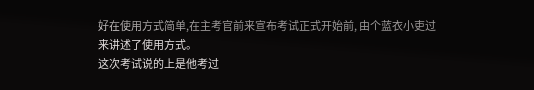好在使用方式简单,在主考官前来宣布考试正式开始前, 由个蓝衣小吏过来讲述了使用方式。
这次考试说的上是他考过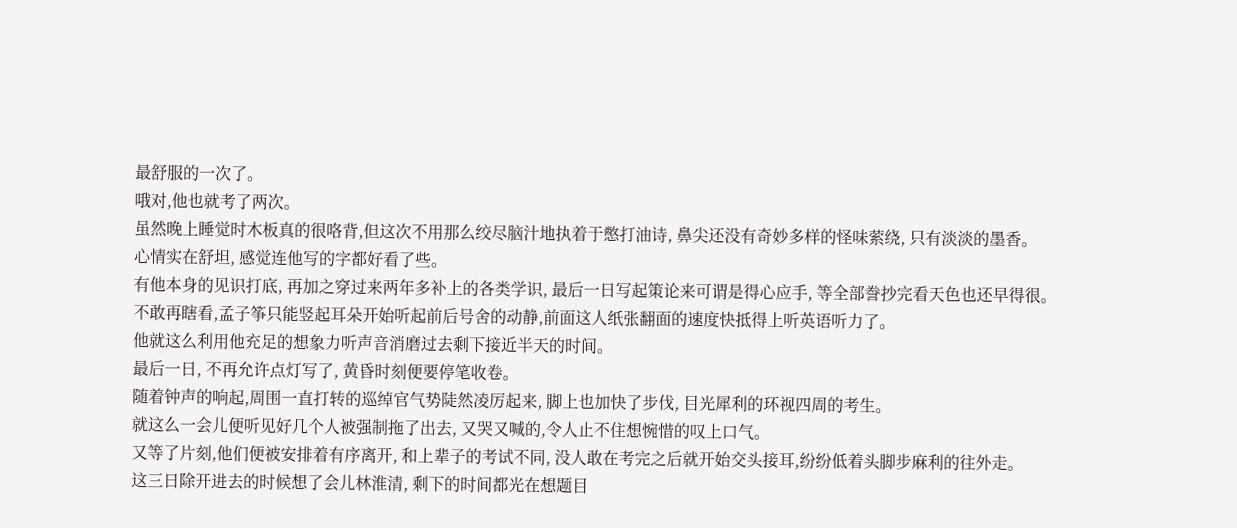最舒服的一次了。
哦对,他也就考了两次。
虽然晚上睡觉时木板真的很咯背,但这次不用那么绞尽脑汁地执着于憋打油诗, 鼻尖还没有奇妙多样的怪味萦绕, 只有淡淡的墨香。
心情实在舒坦, 感觉连他写的字都好看了些。
有他本身的见识打底, 再加之穿过来两年多补上的各类学识, 最后一日写起策论来可谓是得心应手, 等全部誊抄完看天色也还早得很。
不敢再瞎看,孟子筝只能竖起耳朵开始听起前后号舍的动静,前面这人纸张翻面的速度快抵得上听英语听力了。
他就这么利用他充足的想象力听声音消磨过去剩下接近半天的时间。
最后一日, 不再允许点灯写了, 黄昏时刻便要停笔收卷。
随着钟声的响起,周围一直打转的巡绰官气势陡然凌厉起来, 脚上也加快了步伐, 目光犀利的环视四周的考生。
就这么一会儿便听见好几个人被强制拖了出去, 又哭又喊的,令人止不住想惋惜的叹上口气。
又等了片刻,他们便被安排着有序离开, 和上辈子的考试不同, 没人敢在考完之后就开始交头接耳,纷纷低着头脚步麻利的往外走。
这三日除开进去的时候想了会儿林淮清, 剩下的时间都光在想题目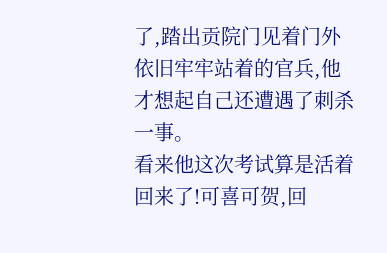了,踏出贡院门见着门外依旧牢牢站着的官兵,他才想起自己还遭遇了刺杀一事。
看来他这次考试算是活着回来了!可喜可贺,回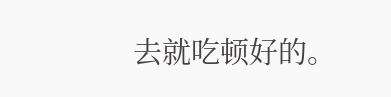去就吃顿好的。